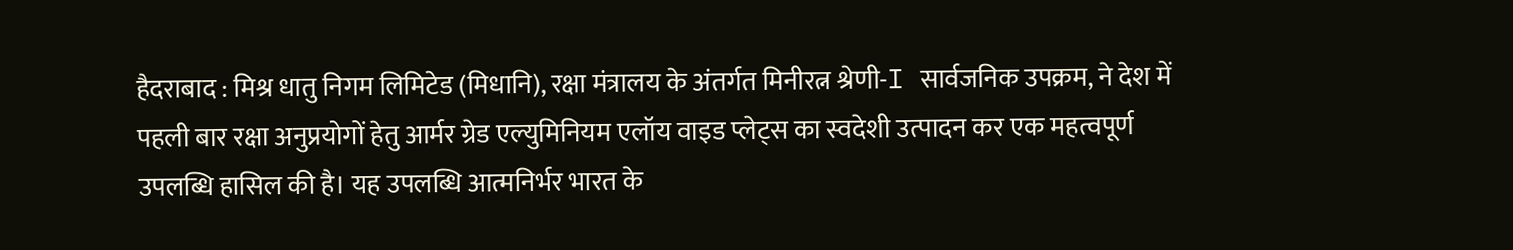हैदराबाद : मिश्र धातु निगम लिमिटेड (मिधानि), रक्षा मंत्रालय के अंतर्गत मिनीरत्न श्रेणी-I सार्वजनिक उपक्रम, ने देश में पहली बार रक्षा अनुप्रयोगों हेतु आर्मर ग्रेड एल्युमिनियम एलॉय वाइड प्लेट्स का स्वदेशी उत्पादन कर एक महत्वपूर्ण उपलब्धि हासिल की है। यह उपलब्धि आत्मनिर्भर भारत के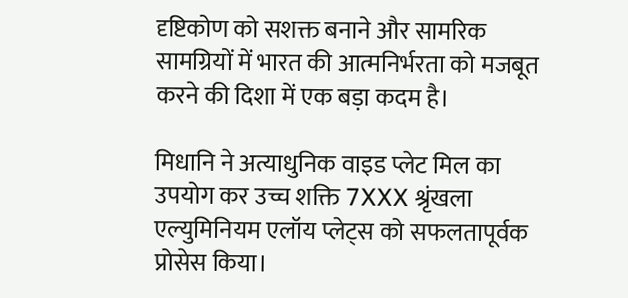दृष्टिकोण को सशक्त बनाने और सामरिक सामग्रियों में भारत की आत्मनिर्भरता को मजबूत करने की दिशा में एक बड़ा कदम है।

मिधानि ने अत्याधुनिक वाइड प्लेट मिल का उपयोग कर उच्च शक्ति 7XXX श्रृंखला एल्युमिनियम एलॉय प्लेट्स को सफलतापूर्वक प्रोसेस किया।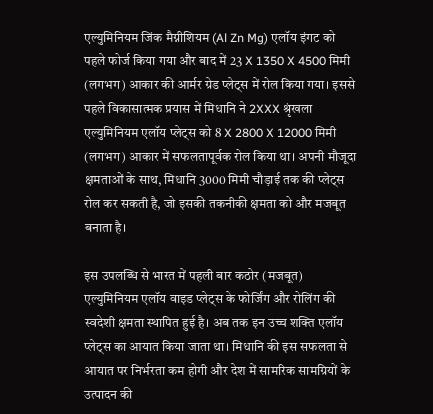एल्युमिनियम जिंक मैग्नीशियम (Al Zn Mg) एलॉय इंगट को पहले फोर्ज किया गया और बाद में 23 X 1350 X 4500 मिमी (लगभग) आकार की आर्मर ग्रेड प्लेट्स में रोल किया गया। इससे पहले विकासात्मक प्रयास में मिधानि ने 2XXX श्रृंखला एल्युमिनियम एलॉय प्लेट्स को 8 X 2800 X 12000 मिमी (लगभग) आकार में सफलतापूर्वक रोल किया था। अपनी मौजूदा क्षमताओं के साथ, मिधानि 3000 मिमी चौड़ाई तक की प्लेट्स रोल कर सकती है, जो इसकी तकनीकी क्षमता को और मजबूत बनाता है।

इस उपलब्धि से भारत में पहली बार कठोर (मजबूत) एल्युमिनियम एलॉय वाइड प्लेट्स के फोर्जिंग और रोलिंग की स्वदेशी क्षमता स्थापित हुई है। अब तक इन उच्च शक्ति एलॉय प्लेट्स का आयात किया जाता था। मिधानि की इस सफलता से आयात पर निर्भरता कम होगी और देश में सामरिक सामग्रियों के उत्पादन की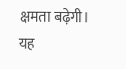क्षमता बढ़ेगी। यह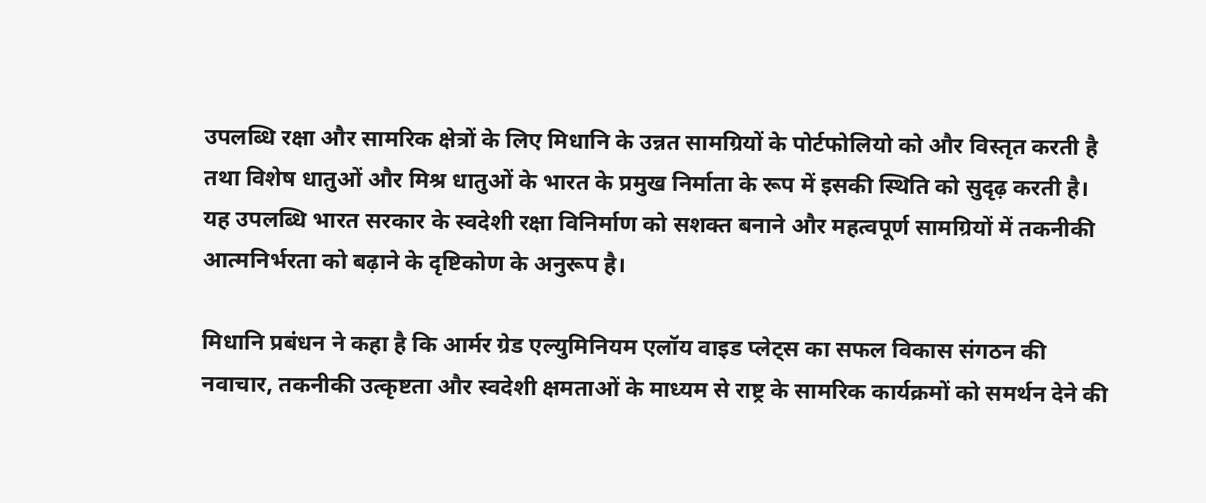उपलब्धि रक्षा और सामरिक क्षेत्रों के लिए मिधानि के उन्नत सामग्रियों के पोर्टफोलियो को और विस्तृत करती है तथा विशेष धातुओं और मिश्र धातुओं के भारत के प्रमुख निर्माता के रूप में इसकी स्थिति को सुदृढ़ करती है। यह उपलब्धि भारत सरकार के स्वदेशी रक्षा विनिर्माण को सशक्त बनाने और महत्वपूर्ण सामग्रियों में तकनीकी आत्मनिर्भरता को बढ़ाने के दृष्टिकोण के अनुरूप है।

मिधानि प्रबंधन ने कहा है कि आर्मर ग्रेड एल्युमिनियम एलॉय वाइड प्लेट्स का सफल विकास संगठन की नवाचार, तकनीकी उत्कृष्टता और स्वदेशी क्षमताओं के माध्यम से राष्ट्र के सामरिक कार्यक्रमों को समर्थन देने की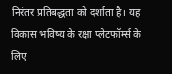निरंतर प्रतिबद्धता को दर्शाता है। यह विकास भविष्य के रक्षा प्लेटफॉर्म्स के लिए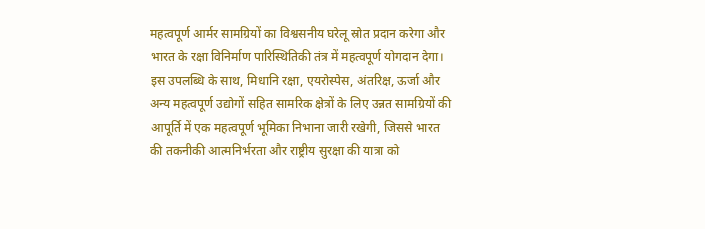महत्वपूर्ण आर्मर सामग्रियों का विश्वसनीय घरेलू स्रोत प्रदान करेगा और भारत के रक्षा विनिर्माण पारिस्थितिकी तंत्र में महत्वपूर्ण योगदान देगा। इस उपलब्धि के साथ, मिधानि रक्षा, एयरोस्पेस, अंतरिक्ष, ऊर्जा और अन्य महत्वपूर्ण उद्योगों सहित सामरिक क्षेत्रों के लिए उन्नत सामग्रियों की आपूर्ति में एक महत्वपूर्ण भूमिका निभाना जारी रखेगी, जिससे भारत की तकनीकी आत्मनिर्भरता और राष्ट्रीय सुरक्षा की यात्रा को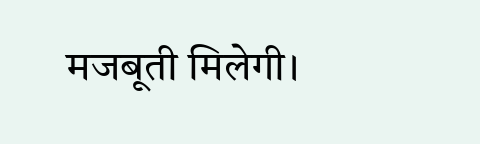मजबूती मिलेगी।